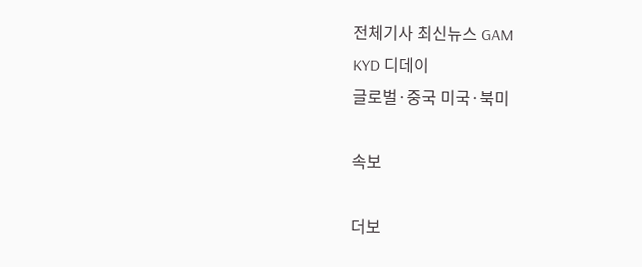전체기사 최신뉴스 GAM
KYD 디데이
글로벌·중국 미국·북미

속보

더보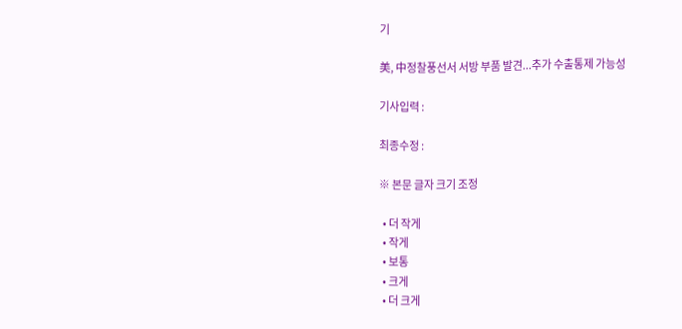기

美, 中정찰풍선서 서방 부품 발견...추가 수출통제 가능성

기사입력 :

최종수정 :

※ 본문 글자 크기 조정

  • 더 작게
  • 작게
  • 보통
  • 크게
  • 더 크게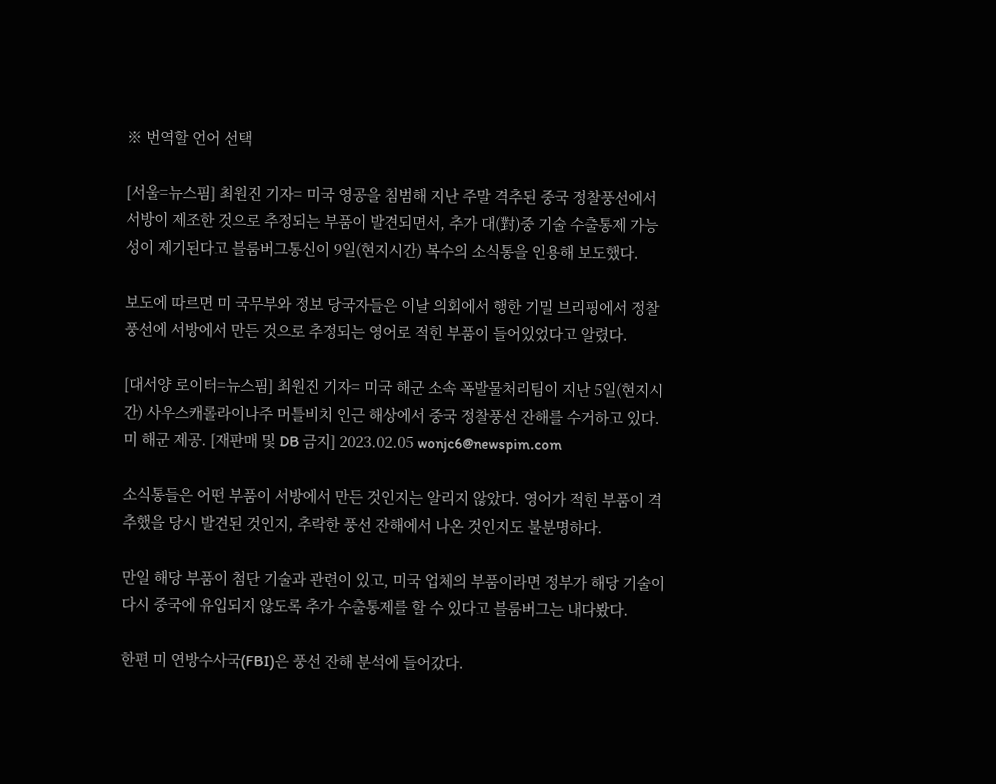※ 번역할 언어 선택

[서울=뉴스핌] 최원진 기자= 미국 영공을 침범해 지난 주말 격추된 중국 정찰풍선에서 서방이 제조한 것으로 추정되는 부품이 발견되면서, 추가 대(對)중 기술 수출통제 가능성이 제기된다고 블룸버그통신이 9일(현지시간) 복수의 소식통을 인용해 보도했다.

보도에 따르면 미 국무부와 정보 당국자들은 이날 의회에서 행한 기밀 브리핑에서 정찰풍선에 서방에서 만든 것으로 추정되는 영어로 적힌 부품이 들어있었다고 알렸다.

[대서양 로이터=뉴스핌] 최원진 기자= 미국 해군 소속 폭발물처리팀이 지난 5일(현지시간) 사우스캐롤라이나주 머틀비치 인근 해상에서 중국 정찰풍선 잔해를 수거하고 있다. 미 해군 제공. [재판매 및 DB 금지] 2023.02.05 wonjc6@newspim.com

소식통들은 어떤 부품이 서방에서 만든 것인지는 알리지 않았다. 영어가 적힌 부품이 격추했을 당시 발견된 것인지, 추락한 풍선 잔해에서 나온 것인지도 불분명하다.

만일 해당 부품이 첨단 기술과 관련이 있고, 미국 업체의 부품이라면 정부가 해당 기술이 다시 중국에 유입되지 않도록 추가 수출통제를 할 수 있다고 블룸버그는 내다봤다.

한편 미 연방수사국(FBI)은 풍선 잔해 분석에 들어갔다.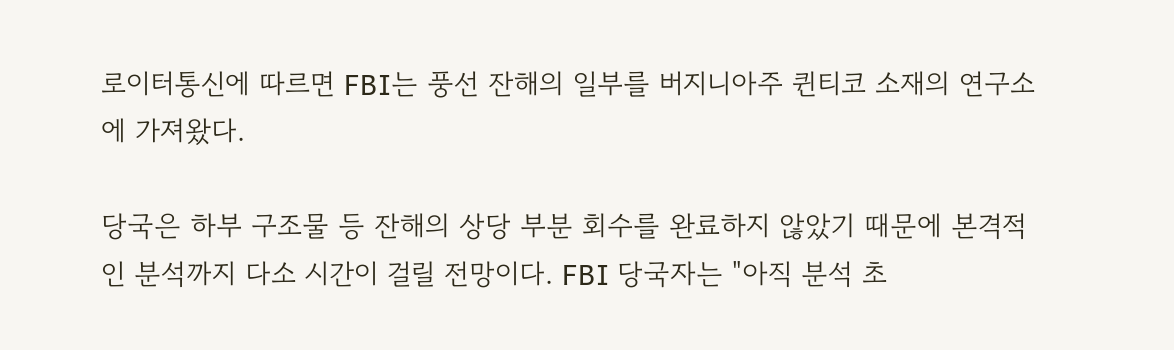로이터통신에 따르면 FBI는 풍선 잔해의 일부를 버지니아주 퀸티코 소재의 연구소에 가져왔다.

당국은 하부 구조물 등 잔해의 상당 부분 회수를 완료하지 않았기 때문에 본격적인 분석까지 다소 시간이 걸릴 전망이다. FBI 당국자는 "아직 분석 초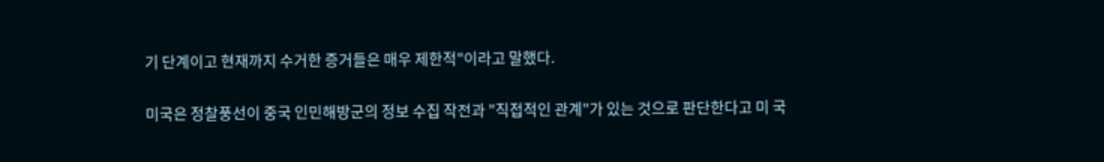기 단계이고 현재까지 수거한 증거들은 매우 제한적"이라고 말했다.

미국은 정찰풍선이 중국 인민해방군의 정보 수집 작전과 "직접적인 관계"가 있는 것으로 판단한다고 미 국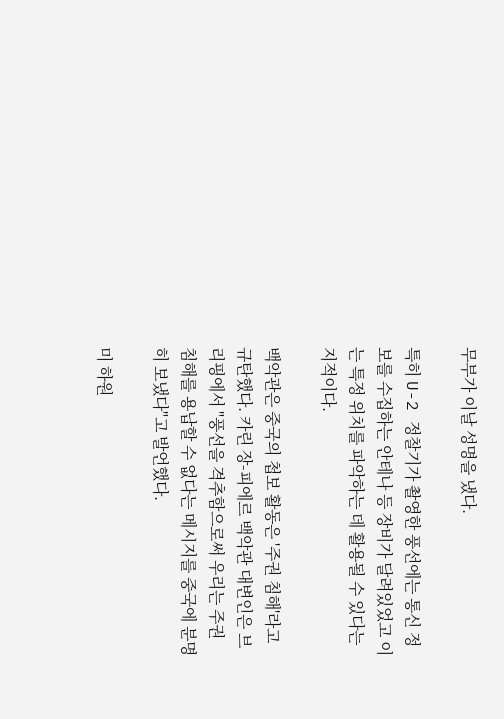무부가 이날 성명을 냈다.

특히 U-2 정찰기가 촬영한 풍선에는 통신 정보를 수집하는 안테나 등 장비가 달려있었고 이는 특정 위치를 파악하는 데 활용될 수 있다는 지적이다.

백악관은 중국의 첩보 활동은 '주권 침해'라고 규탄했다. 카린 장-피에르 백악관 대변인은 브리핑에서 "풍선을 격추함으로써 우리는 주권 침해를 용납할 수 없다는 메시지를 중국에 분명히 보냈다"고 발언했다.

미 하원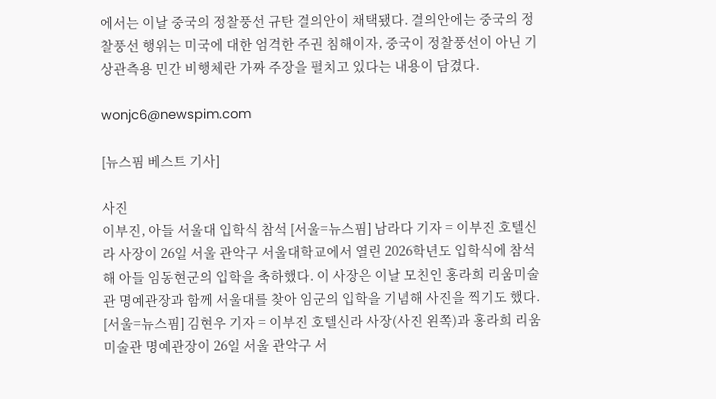에서는 이날 중국의 정찰풍선 규탄 결의안이 채택됐다. 결의안에는 중국의 정찰풍선 행위는 미국에 대한 엄격한 주권 침해이자, 중국이 정찰풍선이 아닌 기상관측용 민간 비행체란 가짜 주장을 펼치고 있다는 내용이 담겼다.

wonjc6@newspim.com

[뉴스핌 베스트 기사]

사진
이부진, 아들 서울대 입학식 참석 [서울=뉴스핌] 남라다 기자 = 이부진 호텔신라 사장이 26일 서울 관악구 서울대학교에서 열린 2026학년도 입학식에 참석해 아들 임동현군의 입학을 축하했다. 이 사장은 이날 모친인 홍라희 리움미술관 명예관장과 함께 서울대를 찾아 임군의 입학을 기념해 사진을 찍기도 했다.  [서울=뉴스핌] 김현우 기자 = 이부진 호텔신라 사장(사진 왼쪽)과 홍라희 리움미술관 명예관장이 26일 서울 관악구 서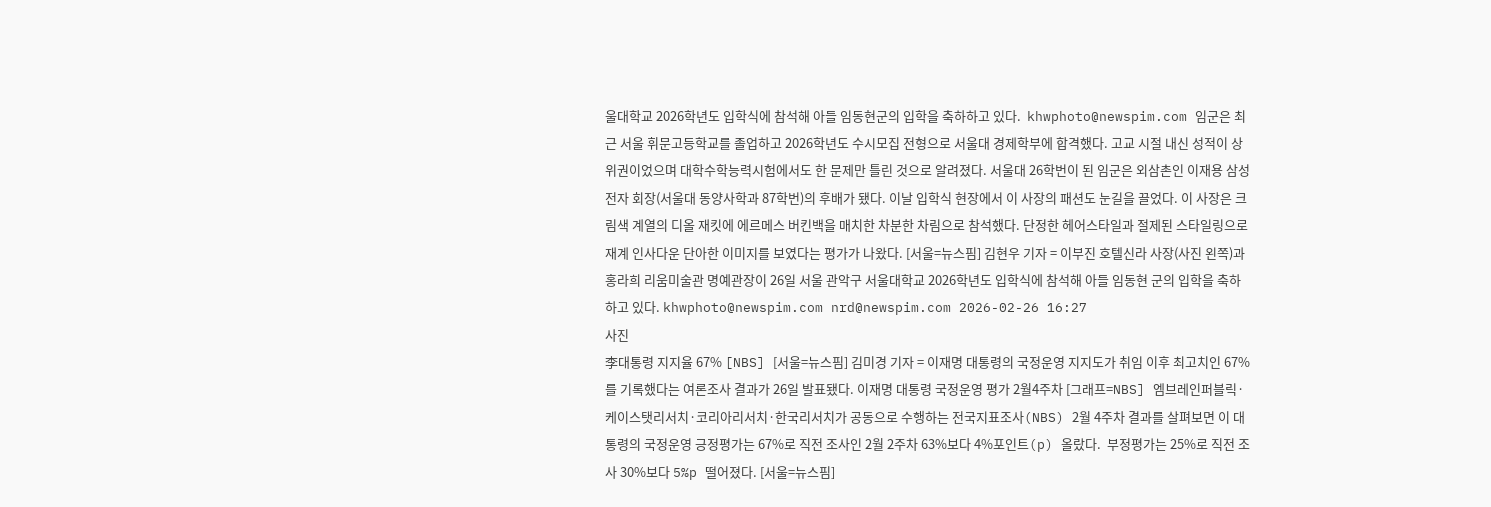울대학교 2026학년도 입학식에 참석해 아들 임동현군의 입학을 축하하고 있다.  khwphoto@newspim.com 임군은 최근 서울 휘문고등학교를 졸업하고 2026학년도 수시모집 전형으로 서울대 경제학부에 합격했다. 고교 시절 내신 성적이 상위권이었으며 대학수학능력시험에서도 한 문제만 틀린 것으로 알려졌다. 서울대 26학번이 된 임군은 외삼촌인 이재용 삼성전자 회장(서울대 동양사학과 87학번)의 후배가 됐다. 이날 입학식 현장에서 이 사장의 패션도 눈길을 끌었다. 이 사장은 크림색 계열의 디올 재킷에 에르메스 버킨백을 매치한 차분한 차림으로 참석했다. 단정한 헤어스타일과 절제된 스타일링으로 재계 인사다운 단아한 이미지를 보였다는 평가가 나왔다. [서울=뉴스핌] 김현우 기자 = 이부진 호텔신라 사장(사진 왼쪽)과 홍라희 리움미술관 명예관장이 26일 서울 관악구 서울대학교 2026학년도 입학식에 참석해 아들 임동현 군의 입학을 축하하고 있다. khwphoto@newspim.com nrd@newspim.com 2026-02-26 16:27
사진
李대통령 지지율 67% [NBS] [서울=뉴스핌] 김미경 기자 = 이재명 대통령의 국정운영 지지도가 취임 이후 최고치인 67%를 기록했다는 여론조사 결과가 26일 발표됐다. 이재명 대통령 국정운영 평가 2월4주차 [그래프=NBS] 엠브레인퍼블릭·케이스탯리서치·코리아리서치·한국리서치가 공동으로 수행하는 전국지표조사(NBS) 2월 4주차 결과를 살펴보면 이 대통령의 국정운영 긍정평가는 67%로 직전 조사인 2월 2주차 63%보다 4%포인트(p) 올랐다.  부정평가는 25%로 직전 조사 30%보다 5%p 떨어졌다. [서울=뉴스핌]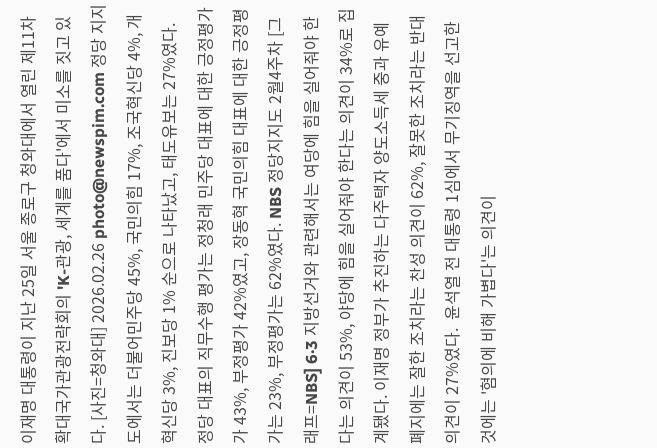이재명 대통령이 지난 25일 서울 종로구 청와대에서 열린 제11차 확대국가관광전략회의 'K-관광, 세계를 품다'에서 미소를 짓고 있다. [사진=청와대] 2026.02.26 photo@newspim.com 정당 지지도에서는 더불어민주당 45%, 국민의힘 17%, 조국혁신당 4%, 개혁신당 3%, 진보당 1% 순으로 나타났고, 태도유보는 27%였다.  정당 대표의 직무수행 평가는 정청래 민주당 대표에 대한 긍정평가가 43%, 부정평가 42%였고, 장동혁 국민의힘 대표에 대한 긍정평가는 23%, 부정평가는 62%였다. NBS 정당지지도 2월4주차 [그래프=NBS] 6·3 지방선거와 관련해서는 여당에 힘을 실어줘야 한다는 의견이 53%, 야당에 힘을 실어줘야 한다는 의견이 34%로 집계됐다. 이재명 정부가 추진하는 다주택자 양도소득세 중과 유예 폐지에는 잘한 조치라는 찬성 의견이 62%, 잘못한 조치라는 반대 의견이 27%였다.  윤석열 전 대통령 1심에서 무기징역을 선고한 것에는 '혐의에 비해 가볍다'는 의견이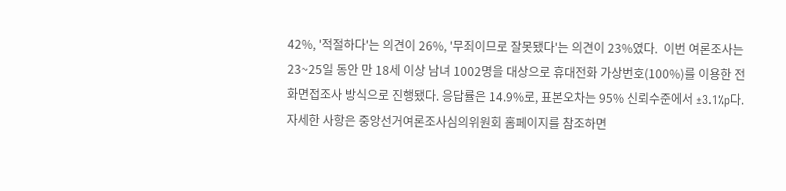42%, '적절하다'는 의견이 26%, '무죄이므로 잘못됐다'는 의견이 23%였다.  이번 여론조사는 23~25일 동안 만 18세 이상 남녀 1002명을 대상으로 휴대전화 가상번호(100%)를 이용한 전화면접조사 방식으로 진행됐다. 응답률은 14.9%로, 표본오차는 95% 신뢰수준에서 ±3.1%p다. 자세한 사항은 중앙선거여론조사심의위원회 홈페이지를 참조하면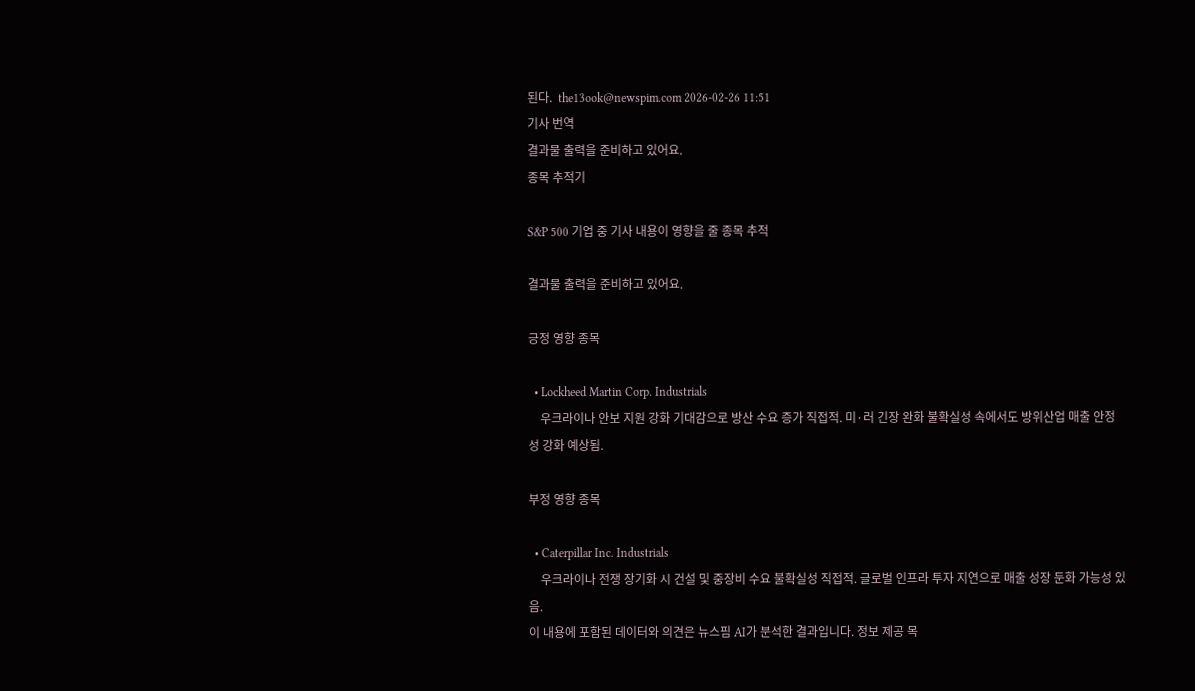된다.  the13ook@newspim.com 2026-02-26 11:51
기사 번역
결과물 출력을 준비하고 있어요.
종목 추적기

S&P 500 기업 중 기사 내용이 영향을 줄 종목 추적

결과물 출력을 준비하고 있어요.

긍정 영향 종목

  • Lockheed Martin Corp. Industrials
    우크라이나 안보 지원 강화 기대감으로 방산 수요 증가 직접적. 미·러 긴장 완화 불확실성 속에서도 방위산업 매출 안정성 강화 예상됨.

부정 영향 종목

  • Caterpillar Inc. Industrials
    우크라이나 전쟁 장기화 시 건설 및 중장비 수요 불확실성 직접적. 글로벌 인프라 투자 지연으로 매출 성장 둔화 가능성 있음.
이 내용에 포함된 데이터와 의견은 뉴스핌 AI가 분석한 결과입니다. 정보 제공 목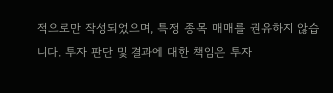적으로만 작성되었으며, 특정 종목 매매를 권유하지 않습니다. 투자 판단 및 결과에 대한 책임은 투자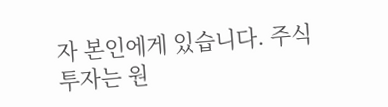자 본인에게 있습니다. 주식 투자는 원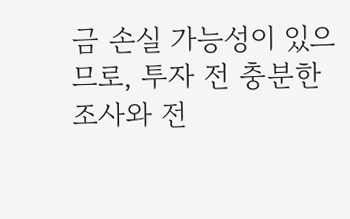금 손실 가능성이 있으므로, 투자 전 충분한 조사와 전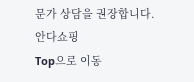문가 상담을 권장합니다.
안다쇼핑
Top으로 이동